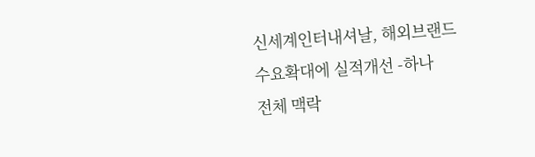신세계인터내셔날, 해외브랜드 수요확대에 실적개선 -하나
전체 맥락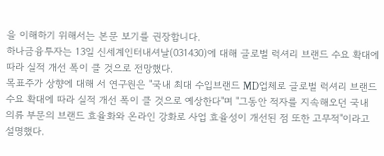을 이해하기 위해서는 본문 보기를 권장합니다.
하나금융투자는 13일 신세계인터내셔날(031430)에 대해 글로벌 럭셔리 브랜드 수요 확대에 따라 실적 개선 폭이 클 것으로 전망했다.
목표주가 상향에 대해 서 연구원은 "국내 최대 수입브랜드 MD업체로 글로벌 럭셔리 브랜드 수요 확대에 따라 실적 개선 폭이 클 것으로 예상한다"며 "그동안 적자를 지속해오던 국내 의류 부문의 브랜드 효율화와 온라인 강화로 사업 효율성이 개선된 점 또한 고무적"이라고 설명했다.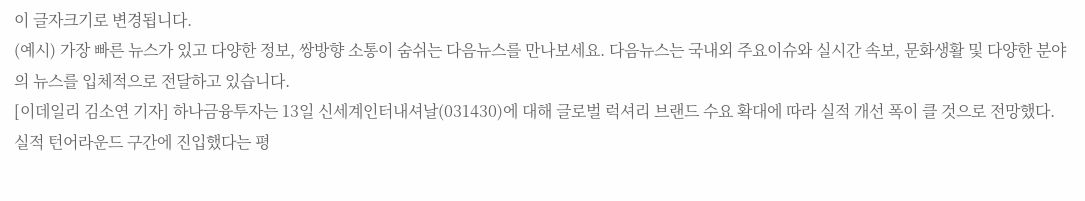이 글자크기로 변경됩니다.
(예시) 가장 빠른 뉴스가 있고 다양한 정보, 쌍방향 소통이 숨쉬는 다음뉴스를 만나보세요. 다음뉴스는 국내외 주요이슈와 실시간 속보, 문화생활 및 다양한 분야의 뉴스를 입체적으로 전달하고 있습니다.
[이데일리 김소연 기자] 하나금융투자는 13일 신세계인터내셔날(031430)에 대해 글로벌 럭셔리 브랜드 수요 확대에 따라 실적 개선 폭이 클 것으로 전망했다. 실적 턴어라운드 구간에 진입했다는 평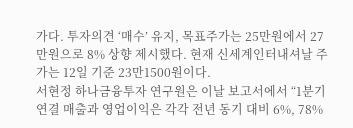가다. 투자의견 ‘매수’ 유지, 목표주가는 25만원에서 27만원으로 8% 상향 제시했다. 현재 신세계인터내셔날 주가는 12일 기준 23만1500원이다.
서현정 하나금융투자 연구원은 이날 보고서에서 “1분기 연결 매출과 영업이익은 각각 전년 동기 대비 6%, 78%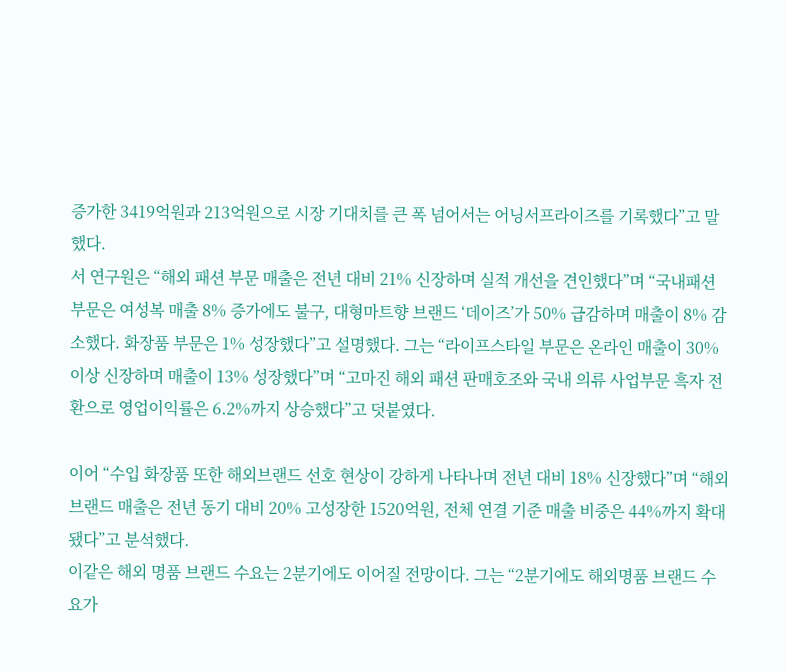증가한 3419억원과 213억원으로 시장 기대치를 큰 폭 넘어서는 어닝서프라이즈를 기록했다”고 말했다.
서 연구원은 “해외 패션 부문 매출은 전년 대비 21% 신장하며 실적 개선을 견인했다”며 “국내패션 부문은 여성복 매출 8% 증가에도 불구, 대형마트향 브랜드 ‘데이즈’가 50% 급감하며 매출이 8% 감소했다. 화장품 부문은 1% 성장했다”고 설명했다. 그는 “라이프스타일 부문은 온라인 매출이 30% 이상 신장하며 매출이 13% 성장했다”며 “고마진 해외 패션 판매호조와 국내 의류 사업부문 흑자 전환으로 영업이익률은 6.2%까지 상승했다”고 덧붙였다.

이어 “수입 화장품 또한 해외브랜드 선호 현상이 강하게 나타나며 전년 대비 18% 신장했다”며 “해외브랜드 매출은 전년 동기 대비 20% 고성장한 1520억원, 전체 연결 기준 매출 비중은 44%까지 확대됐다”고 분석했다.
이같은 해외 명품 브랜드 수요는 2분기에도 이어질 전망이다. 그는 “2분기에도 해외명품 브랜드 수요가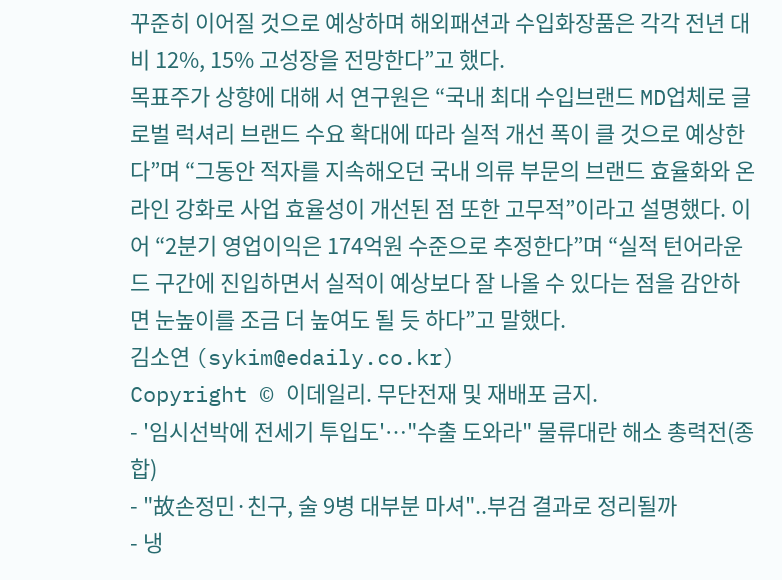꾸준히 이어질 것으로 예상하며 해외패션과 수입화장품은 각각 전년 대비 12%, 15% 고성장을 전망한다”고 했다.
목표주가 상향에 대해 서 연구원은 “국내 최대 수입브랜드 MD업체로 글로벌 럭셔리 브랜드 수요 확대에 따라 실적 개선 폭이 클 것으로 예상한다”며 “그동안 적자를 지속해오던 국내 의류 부문의 브랜드 효율화와 온라인 강화로 사업 효율성이 개선된 점 또한 고무적”이라고 설명했다. 이어 “2분기 영업이익은 174억원 수준으로 추정한다”며 “실적 턴어라운드 구간에 진입하면서 실적이 예상보다 잘 나올 수 있다는 점을 감안하면 눈높이를 조금 더 높여도 될 듯 하다”고 말했다.
김소연 (sykim@edaily.co.kr)
Copyright © 이데일리. 무단전재 및 재배포 금지.
- '임시선박에 전세기 투입도'…"수출 도와라" 물류대란 해소 총력전(종합)
- "故손정민·친구, 술 9병 대부분 마셔"..부검 결과로 정리될까
- 냉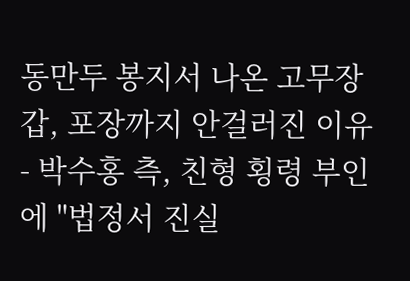동만두 봉지서 나온 고무장갑, 포장까지 안걸러진 이유
- 박수홍 측, 친형 횡령 부인에 "법정서 진실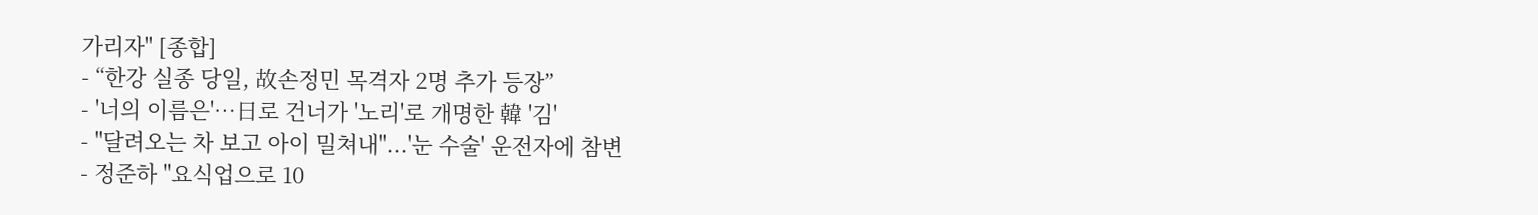가리자" [종합]
- “한강 실종 당일, 故손정민 목격자 2명 추가 등장”
- '너의 이름은'…日로 건너가 '노리'로 개명한 韓 '김'
- "달려오는 차 보고 아이 밀쳐내"...'눈 수술' 운전자에 참변
- 정준하 "요식업으로 10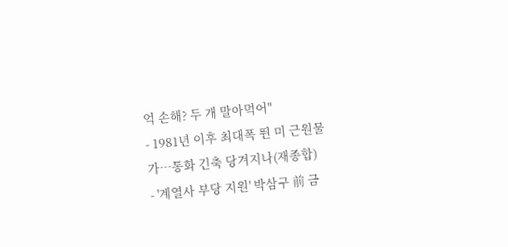억 손해? 두 개 말아먹어"
- 1981년 이후 최대폭 뛴 미 근원물가…통화 긴축 당겨지나(재종합)
- '계열사 부당 지원' 박삼구 前 금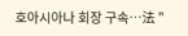호아시아나 회장 구속…法 "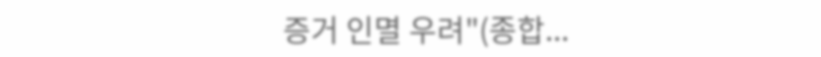증거 인멸 우려"(종합...